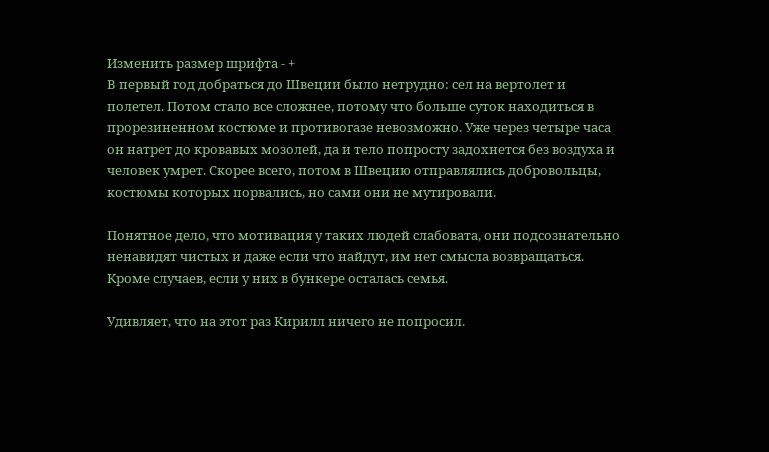Изменить размер шрифта - +
В первый год добраться до Швеции было нетрудно: сел на вертолет и полетел. Потом стало все сложнее, потому что больше суток находиться в прорезиненном костюме и противогазе невозможно. Уже через четыре часа он натрет до кровавых мозолей, да и тело попросту задохнется без воздуха и человек умрет. Скорее всего, потом в Швецию отправлялись добровольцы, костюмы которых порвались, но сами они не мутировали.

Понятное дело, что мотивация у таких людей слабовата, они подсознательно ненавидят чистых и даже если что найдут, им нет смысла возвращаться. Кроме случаев, если у них в бункере осталась семья.

Удивляет, что на этот раз Кирилл ничего не попросил.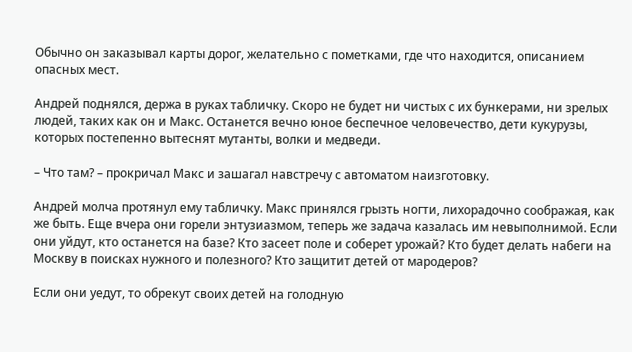Обычно он заказывал карты дорог, желательно с пометками, где что находится, описанием опасных мест.

Андрей поднялся, держа в руках табличку. Скоро не будет ни чистых с их бункерами, ни зрелых людей, таких как он и Макс. Останется вечно юное беспечное человечество, дети кукурузы, которых постепенно вытеснят мутанты, волки и медведи.

– Что там? – прокричал Макс и зашагал навстречу с автоматом наизготовку.

Андрей молча протянул ему табличку. Макс принялся грызть ногти, лихорадочно соображая, как же быть. Еще вчера они горели энтузиазмом, теперь же задача казалась им невыполнимой. Если они уйдут, кто останется на базе? Кто засеет поле и соберет урожай? Кто будет делать набеги на Москву в поисках нужного и полезного? Кто защитит детей от мародеров?

Если они уедут, то обрекут своих детей на голодную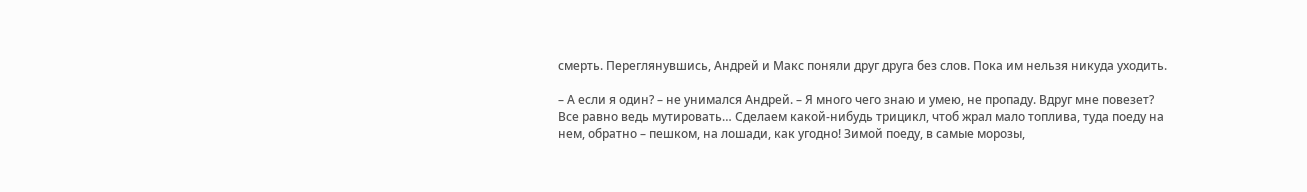смерть. Переглянувшись, Андрей и Макс поняли друг друга без слов. Пока им нельзя никуда уходить.

– А если я один? – не унимался Андрей. – Я много чего знаю и умею, не пропаду. Вдруг мне повезет? Все равно ведь мутировать… Сделаем какой-нибудь трицикл, чтоб жрал мало топлива, туда поеду на нем, обратно – пешком, на лошади, как угодно! Зимой поеду, в самые морозы,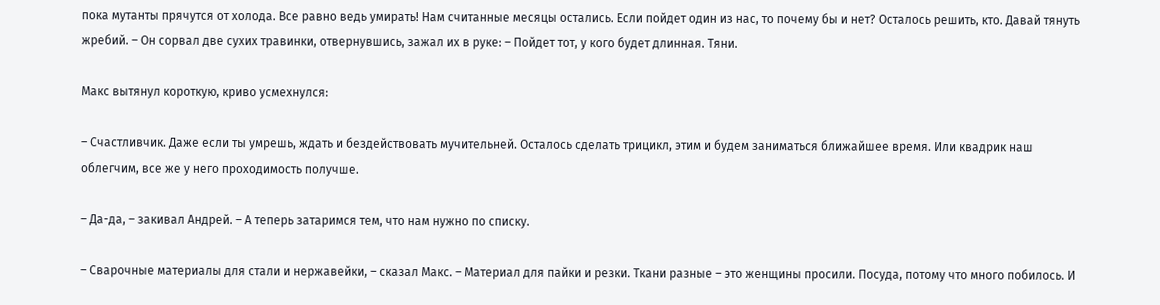пока мутанты прячутся от холода. Все равно ведь умирать! Нам считанные месяцы остались. Если пойдет один из нас, то почему бы и нет? Осталось решить, кто. Давай тянуть жребий. – Он сорвал две сухих травинки, отвернувшись, зажал их в руке: – Пойдет тот, у кого будет длинная. Тяни.

Макс вытянул короткую, криво усмехнулся:

– Счастливчик. Даже если ты умрешь, ждать и бездействовать мучительней. Осталось сделать трицикл, этим и будем заниматься ближайшее время. Или квадрик наш облегчим, все же у него проходимость получше.

– Да-да, – закивал Андрей. – А теперь затаримся тем, что нам нужно по списку.

– Сварочные материалы для стали и нержавейки, – сказал Макс. – Материал для пайки и резки. Ткани разные – это женщины просили. Посуда, потому что много побилось. И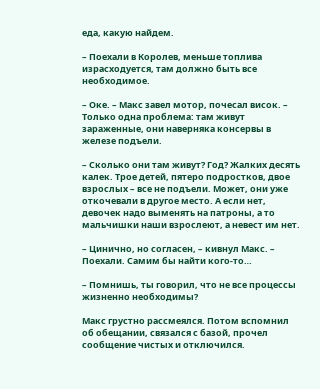еда, какую найдем.

– Поехали в Королев, меньше топлива израсходуется, там должно быть все необходимое.

– Оке. – Макс завел мотор, почесал висок. – Только одна проблема: там живут зараженные, они наверняка консервы в железе подъели.

– Сколько они там живут? Год? Жалких десять калек. Трое детей, пятеро подростков, двое взрослых – все не подъели. Может, они уже откочевали в другое место. А если нет, девочек надо выменять на патроны, а то мальчишки наши взрослеют, а невест им нет.

– Цинично, но согласен, – кивнул Макс. – Поехали. Самим бы найти кого-то…

– Помнишь, ты говорил, что не все процессы жизненно необходимы?

Макс грустно рассмеялся. Потом вспомнил об обещании, связался с базой, прочел сообщение чистых и отключился.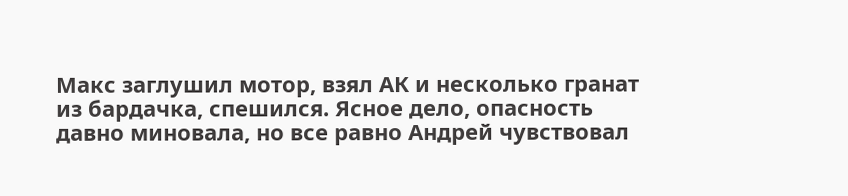Макс заглушил мотор, взял АК и несколько гранат из бардачка, спешился. Ясное дело, опасность давно миновала, но все равно Андрей чувствовал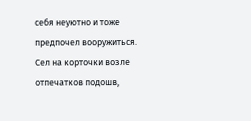себя неуютно и тоже предпочел вооружиться. Сел на корточки возле отпечатков подошв,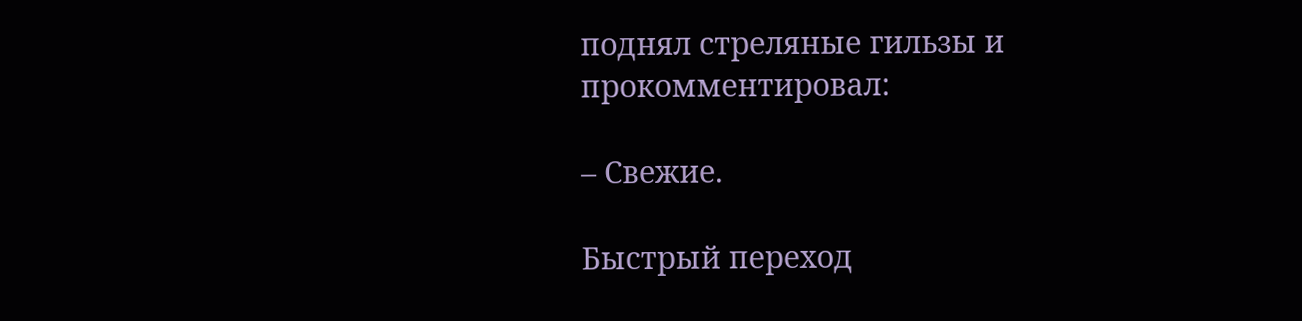поднял стреляные гильзы и прокомментировал:

– Свежие.

Быстрый переход